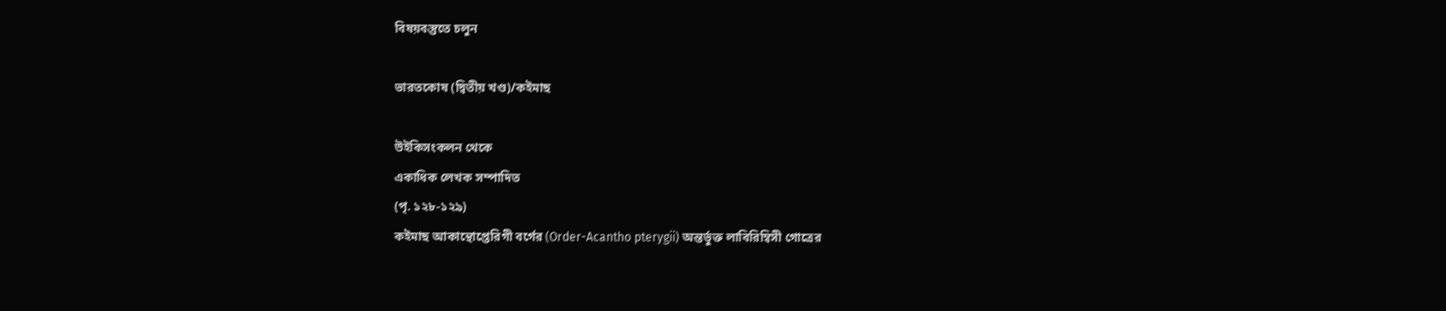বিষয়বস্তুতে চলুন

ভারতকোষ (দ্বিতীয় খণ্ড)/কইমাছ

উইকিসংকলন থেকে
একাধিক লেখক সম্পাদিত
(পৃ. ১২৮-১২৯)
কইমাছ আকান্থোপ্তেরিগী বর্গের (Order-Acantho pterygii) অন্তর্ভুক্ত লাবিরিম্বিসী গোত্রের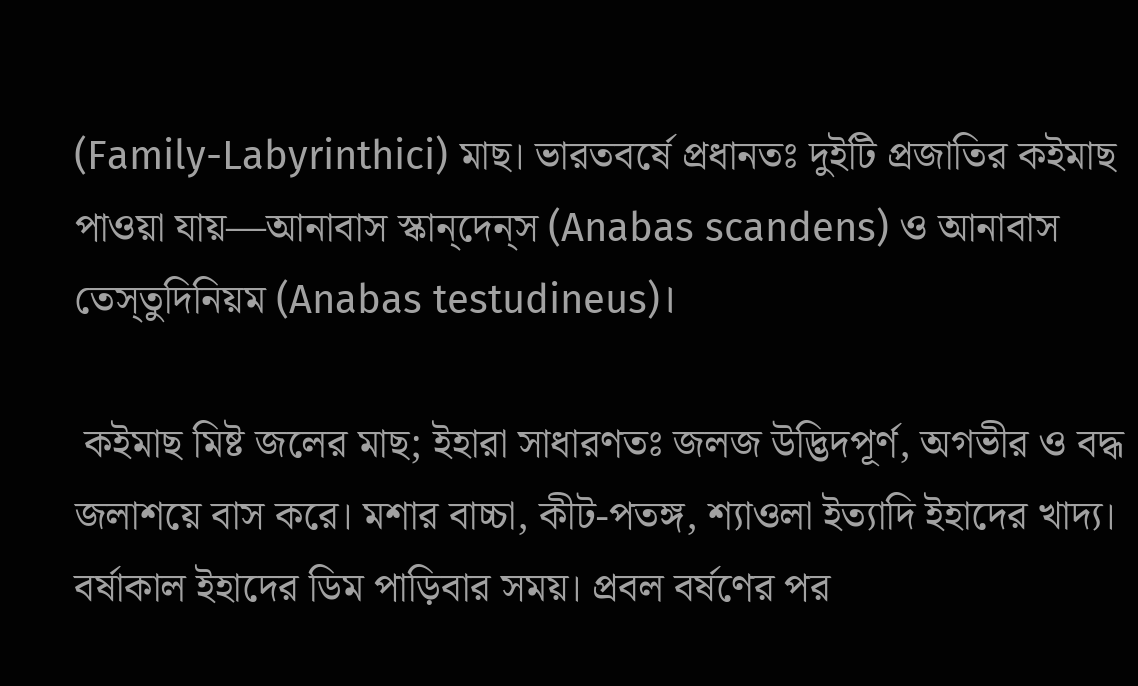(Family-Labyrinthici) মাছ। ভারতবর্ষে প্রধানতঃ দুইটি প্রজাতির কইমাছ পাওয়া যায়—আনাবাস স্কান্‌দেন্‌স (Anabas scandens) ও আনাবাস তেস্‌তুদিনিয়ম (Anabas testudineus)।

 কইমাছ মিষ্ট জলের মাছ; ইহারা সাধারণতঃ জলজ উদ্ভিদপূর্ণ, অগভীর ও বদ্ধ জলাশয়ে বাস করে। মশার বাচ্চা, কীট-পতঙ্গ, শ্যাওলা ইত্যাদি ইহাদের খাদ্য। বর্ষাকাল ইহাদের ডিম পাড়িবার সময়। প্রবল বর্ষণের পর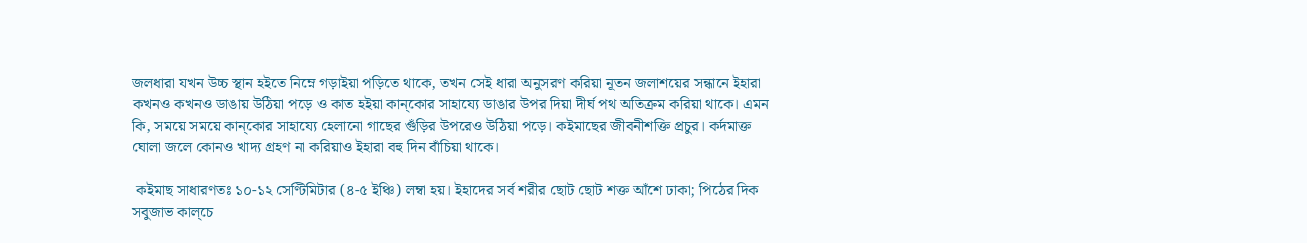জলধারা যখন উচ্চ স্থান হইতে নিম্নে গড়াইয়া পড়িতে থাকে, তখন সেই ধারা অনুসরণ করিয়া নূতন জলাশয়ের সন্ধানে ইহারা কখনও কখনও ডাঙায় উঠিয়া পড়ে ও কাত হইয়া কান্‌কোর সাহায্যে ডাঙার উপর দিয়া দীর্ঘ পথ অতিক্রম করিয়া থাকে। এমন কি, সময়ে সময়ে কান্‌কোর সাহায্যে হেলানো গাছের গুঁড়ির উপরেও উঠিয়া পড়ে। কইমাছের জীবনীশক্তি প্রচুর। কর্দমাক্ত ঘোলা জলে কোনও খাদ্য গ্রহণ না করিয়াও ইহারা বহু দিন বাঁচিয়া থাকে।

 কইমাছ সাধারণতঃ ১০-১২ সেণ্টিমিটার (৪-৫ ইঞ্চি) লম্বা হয়। ইহাদের সর্ব শরীর ছোট ছোট শক্ত আঁশে ঢাকা; পিঠের দিক সবুজাভ কাল্‌চে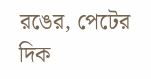রঙের, পেটের দিক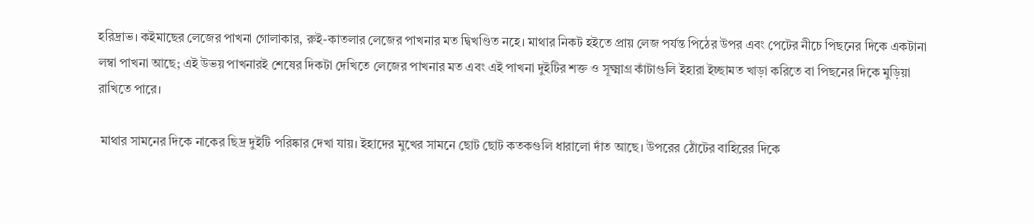হরিদ্রাভ। কইমাছের লেজের পাখনা গোলাকার, রুই-কাতলার লেজের পাখনার মত দ্বিখণ্ডিত নহে। মাথার নিকট হইতে প্রায় লেজ পর্যন্ত পিঠের উপর এবং পেটের নীচে পিছনের দিকে একটানা লম্বা পাখনা আছে; এই উভয় পাখনারই শেষের দিকটা দেখিতে লেজের পাখনার মত এবং এই পাখনা দুইটির শক্ত ও সূক্ষ্মাগ্র কাঁটাগুলি ইহারা ইচ্ছামত খাড়া করিতে বা পিছনের দিকে মুড়িয়া রাখিতে পারে।

 মাথার সামনের দিকে নাকের ছিদ্র দুইটি পরিষ্কার দেখা যায়। ইহাদের মুখের সামনে ছোট ছোট কতকগুলি ধারালো দাঁত আছে। উপরের ঠোঁটের বাহিরের দিকে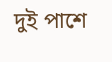দুই পাশে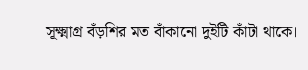সূক্ষ্মাগ্র বঁড়শির মত বাঁকানো দুইটি কাঁটা থাকে।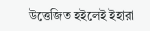উত্তেজিত হইলেই ইহারা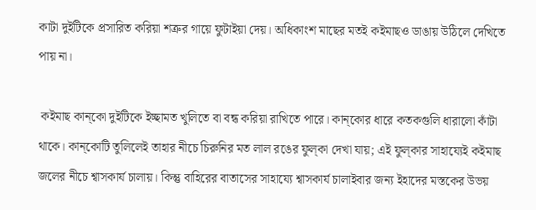কাটা দুইটিকে প্রসারিত করিয়া শত্রুর গায়ে ফুটাইয়া দেয়। অধিকাংশ মাছের মতই কইমাছও ডাঙায় উঠিলে দেখিতে পায় না।

 কইমাছ কান্‌কো দুইটিকে ইচ্ছামত খুলিতে বা বন্ধ করিয়া রাখিতে পারে। কান্‌কোর ধারে কতকগুলি ধারালো কাঁটা থাকে। কান্‌কোটি তুলিলেই তাহার নীচে চিরুনির মত লাল রঙের ফুল্‌কা দেখা যায়; এই ফুল্‌কার সাহায্যেই কইমাছ জলের নীচে শ্বাসকার্য চালায়। কিন্তু বাহিরের বাতাসের সাহায্যে শ্বাসকার্য চালাইবার জন্য ইহাদের মস্তকের উভয়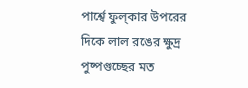পার্শ্বে ফুল্‌কার উপরের দিকে লাল রঙের ক্ষুদ্র পুষ্পগুচ্ছের মত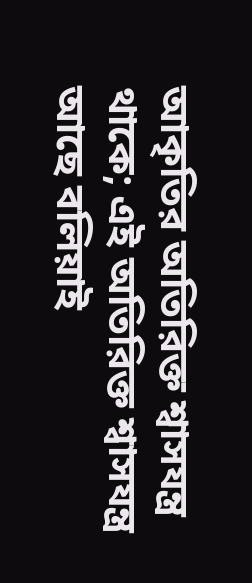আকৃতির অতিরিক্ত শ্বাসযন্ত্র থাকে; এই অতিরিক্ত শ্বাসযন্ত্র আছে বলিয়াই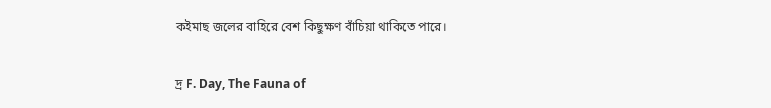কইমাছ জলের বাহিরে বেশ কিছুক্ষণ বাঁচিয়া থাকিতে পারে।

দ্র F. Day, The Fauna of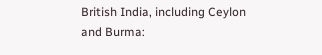British India, including Ceylon and Burma: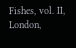Fishes, vol. II, London,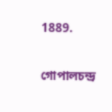1889.

গোপালচন্দ্র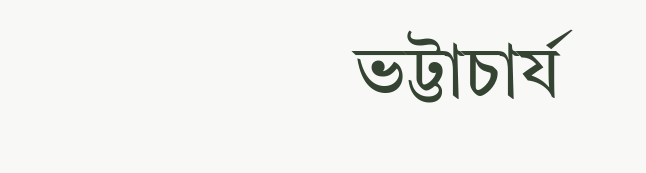ভট্টাচার্য